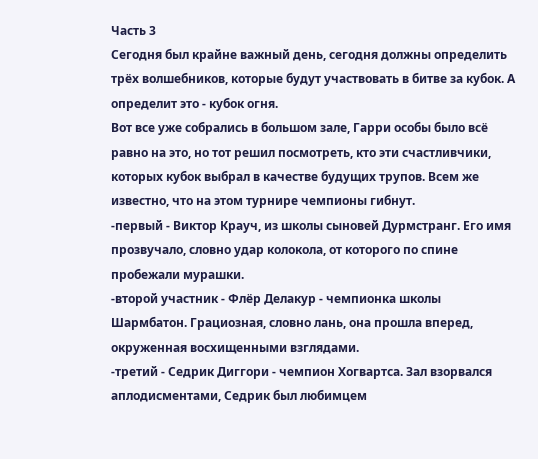Часть 3
Сегодня был крайне важный день, сегодня должны определить трёх волшебников, которые будут участвовать в битве за кубок. А определит это - кубок огня.
Вот все уже собрались в большом зале, Гарри особы было всё равно на это, но тот решил посмотреть, кто эти счастливчики, которых кубок выбрал в качестве будущих трупов. Всем же известно, что на этом турнире чемпионы гибнут.
-первый - Виктор Крауч, из школы сыновей Дурмстранг. Его имя прозвучало, словно удар колокола, от которого по спине пробежали мурашки.
-второй участник - Флёр Делакур - чемпионка школы Шармбатон. Грациозная, словно лань, она прошла вперед, окруженная восхищенными взглядами.
-третий - Седрик Диггори - чемпион Хогвартса. Зал взорвался аплодисментами, Седрик был любимцем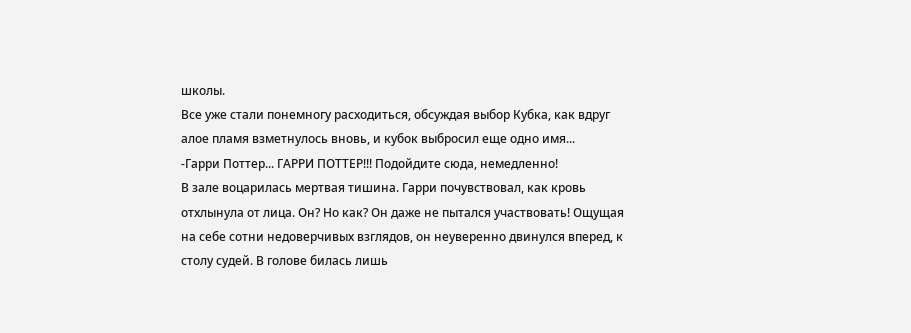школы.
Все уже стали понемногу расходиться, обсуждая выбор Кубка, как вдруг алое пламя взметнулось вновь, и кубок выбросил еще одно имя...
-Гарри Поттер... ГАРРИ ПОТТЕР!!! Подойдите сюда, немедленно!
В зале воцарилась мертвая тишина. Гарри почувствовал, как кровь отхлынула от лица. Он? Но как? Он даже не пытался участвовать! Ощущая на себе сотни недоверчивых взглядов, он неуверенно двинулся вперед, к столу судей. В голове билась лишь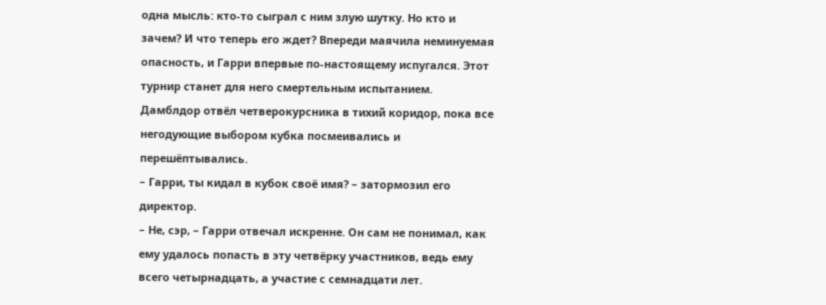одна мысль: кто-то сыграл с ним злую шутку. Но кто и зачем? И что теперь его ждет? Впереди маячила неминуемая опасность, и Гарри впервые по-настоящему испугался. Этот турнир станет для него смертельным испытанием.
Дамблдор отвёл четверокурсника в тихий коридор, пока все негодующие выбором кубка посмеивались и перешёптывались.
– Гарри, ты кидал в кубок своё имя? – затормозил его директор.
– Не, сэр, – Гарри отвечал искренне. Он сам не понимал, как ему удалось попасть в эту четвёрку участников, ведь ему всего четырнадцать, а участие с семнадцати лет.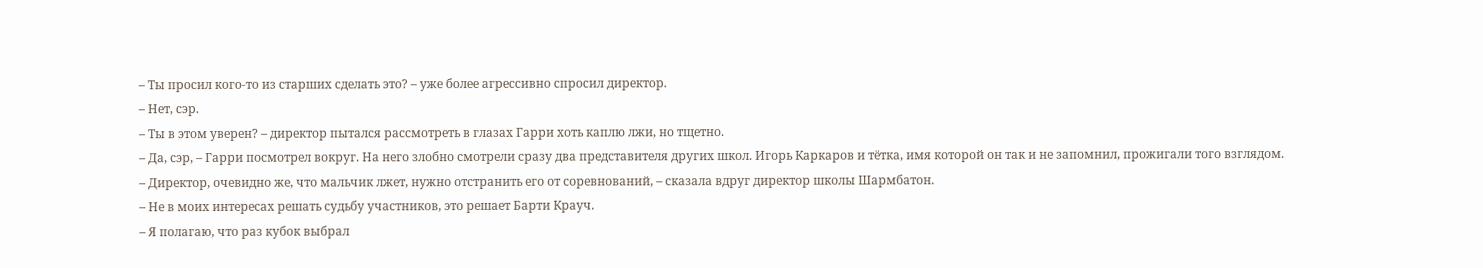– Ты просил кого-то из старших сделать это? – уже более агрессивно спросил директор.
– Нет, сэр.
– Ты в этом уверен? – директор пытался рассмотреть в глазах Гарри хоть каплю лжи, но тщетно.
– Да, сэр, – Гарри посмотрел вокруг. На него злобно смотрели сразу два представителя других школ. Игорь Каркаров и тётка, имя которой он так и не запомнил, прожигали того взглядом.
– Директор, очевидно же, что мальчик лжет, нужно отстранить его от соревнований, – сказала вдруг директор школы Шармбатон.
– Не в моих интересах решать судьбу участников, это решает Барти Крауч.
– Я полагаю, что раз кубок выбрал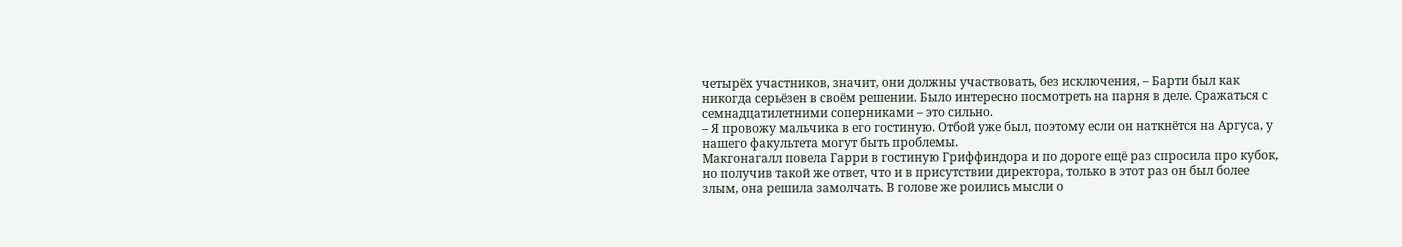четырёх участников, значит, они должны участвовать, без исключения, – Барти был как никогда серьёзен в своём решении. Было интересно посмотреть на парня в деле. Сражаться с семнадцатилетними соперниками – это сильно.
– Я провожу мальчика в его гостиную. Отбой уже был, поэтому если он наткнётся на Аргуса, у нашего факультета могут быть проблемы.
Макгонагалл повела Гарри в гостиную Гриффиндора и по дороге ещё раз спросила про кубок, но получив такой же ответ, что и в присутствии директора, только в этот раз он был более злым, она решила замолчать. В голове же роились мысли о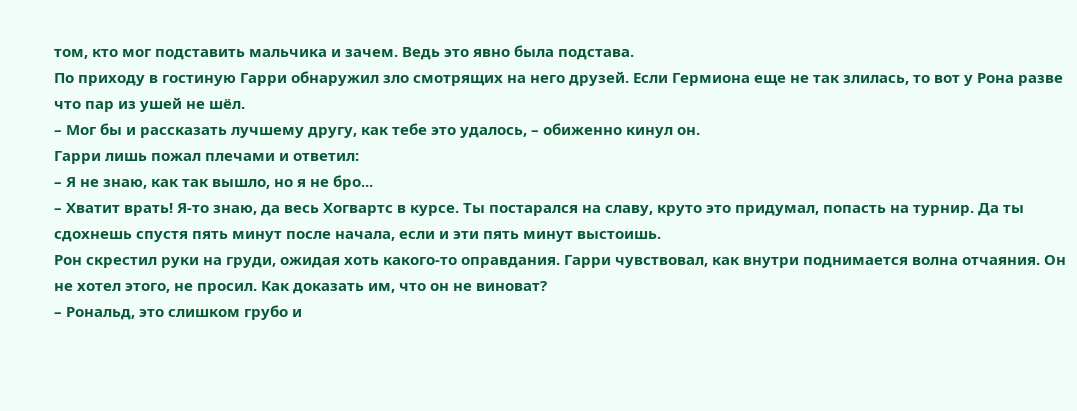том, кто мог подставить мальчика и зачем. Ведь это явно была подстава.
По приходу в гостиную Гарри обнаружил зло смотрящих на него друзей. Если Гермиона еще не так злилась, то вот у Рона разве что пар из ушей не шёл.
– Мог бы и рассказать лучшему другу, как тебе это удалось, – обиженно кинул он.
Гарри лишь пожал плечами и ответил:
– Я не знаю, как так вышло, но я не бро...
– Хватит врать! Я-то знаю, да весь Хогвартс в курсе. Ты постарался на славу, круто это придумал, попасть на турнир. Да ты сдохнешь спустя пять минут после начала, если и эти пять минут выстоишь.
Рон скрестил руки на груди, ожидая хоть какого-то оправдания. Гарри чувствовал, как внутри поднимается волна отчаяния. Он не хотел этого, не просил. Как доказать им, что он не виноват?
– Рональд, это слишком грубо и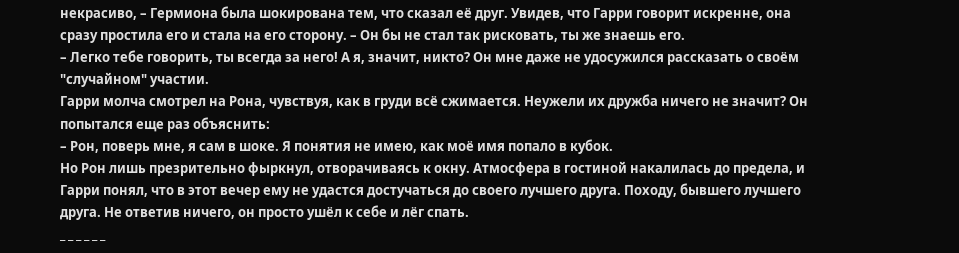некрасиво, – Гермиона была шокирована тем, что сказал её друг. Увидев, что Гарри говорит искренне, она сразу простила его и стала на его сторону. – Он бы не стал так рисковать, ты же знаешь его.
– Легко тебе говорить, ты всегда за него! А я, значит, никто? Он мне даже не удосужился рассказать о своём "случайном" участии.
Гарри молча смотрел на Рона, чувствуя, как в груди всё сжимается. Неужели их дружба ничего не значит? Он попытался еще раз объяснить:
– Рон, поверь мне, я сам в шоке. Я понятия не имею, как моё имя попало в кубок.
Но Рон лишь презрительно фыркнул, отворачиваясь к окну. Атмосфера в гостиной накалилась до предела, и Гарри понял, что в этот вечер ему не удастся достучаться до своего лучшего друга. Походу, бывшего лучшего друга. Не ответив ничего, он просто ушёл к себе и лёг спать.
_ _ _ _ _ _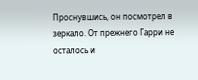Проснувшись, он посмотрел в зеркало. От прежнего Гарри не осталось и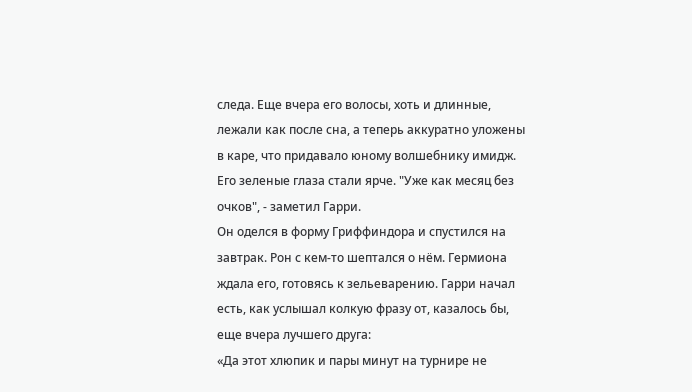следа. Еще вчера его волосы, хоть и длинные, лежали как после сна, а теперь аккуратно уложены в каре, что придавало юному волшебнику имидж. Его зеленые глаза стали ярче. "Уже как месяц без очков", - заметил Гарри.
Он оделся в форму Гриффиндора и спустился на завтрак. Рон с кем-то шептался о нём. Гермиона ждала его, готовясь к зельеварению. Гарри начал есть, как услышал колкую фразу от, казалось бы, еще вчера лучшего друга:
«Да этот хлюпик и пары минут на турнире не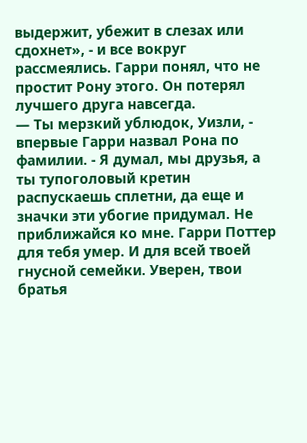выдержит, убежит в слезах или сдохнет», - и все вокруг рассмеялись. Гарри понял, что не простит Рону этого. Он потерял лучшего друга навсегда.
— Ты мерзкий ублюдок, Уизли, - впервые Гарри назвал Рона по фамилии. - Я думал, мы друзья, а ты тупоголовый кретин распускаешь сплетни, да еще и значки эти убогие придумал. Не приближайся ко мне. Гарри Поттер для тебя умер. И для всей твоей гнусной семейки. Уверен, твои братья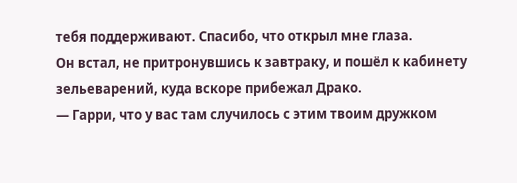тебя поддерживают. Спасибо, что открыл мне глаза.
Он встал, не притронувшись к завтраку, и пошёл к кабинету зельеварений, куда вскоре прибежал Драко.
— Гарри, что у вас там случилось с этим твоим дружком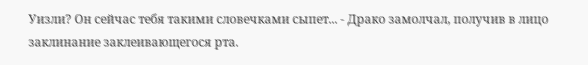Уизли? Он сейчас тебя такими словечками сыпет... - Драко замолчал, получив в лицо заклинание заклеивающегося рта.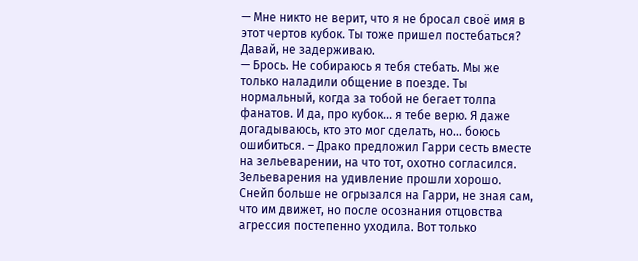— Мне никто не верит, что я не бросал своё имя в этот чертов кубок. Ты тоже пришел постебаться? Давай, не задерживаю.
— Брось. Не собираюсь я тебя стебать. Мы же только наладили общение в поезде. Ты нормальный, когда за тобой не бегает толпа фанатов. И да, про кубок... я тебе верю. Я даже догадываюсь, кто это мог сделать, но... боюсь ошибиться. – Драко предложил Гарри сесть вместе на зельеварении, на что тот, охотно согласился.
Зельеварения на удивление прошли хорошо. Снейп больше не огрызался на Гарри, не зная сам, что им движет, но после осознания отцовства агрессия постепенно уходила. Вот только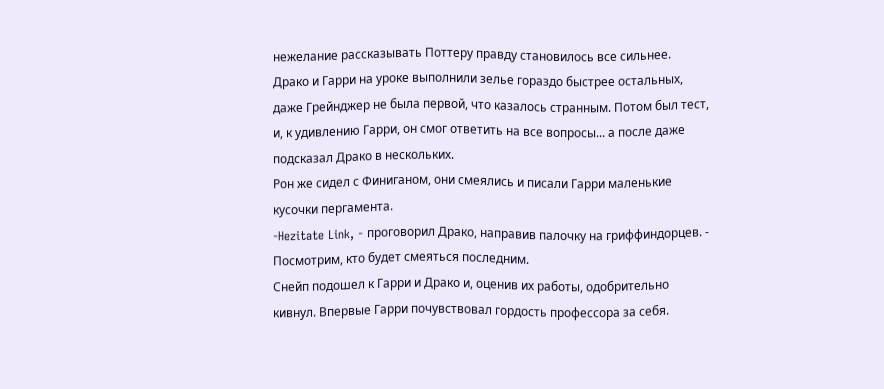нежелание рассказывать Поттеру правду становилось все сильнее.
Драко и Гарри на уроке выполнили зелье гораздо быстрее остальных, даже Грейнджер не была первой, что казалось странным. Потом был тест, и, к удивлению Гарри, он смог ответить на все вопросы... а после даже подсказал Драко в нескольких.
Рон же сидел с Финиганом, они смеялись и писали Гарри маленькие кусочки пергамента.
-Hezitate Link, - проговорил Драко, направив палочку на гриффиндорцев. - Посмотрим, кто будет смеяться последним.
Снейп подошел к Гарри и Драко и, оценив их работы, одобрительно кивнул. Впервые Гарри почувствовал гордость профессора за себя.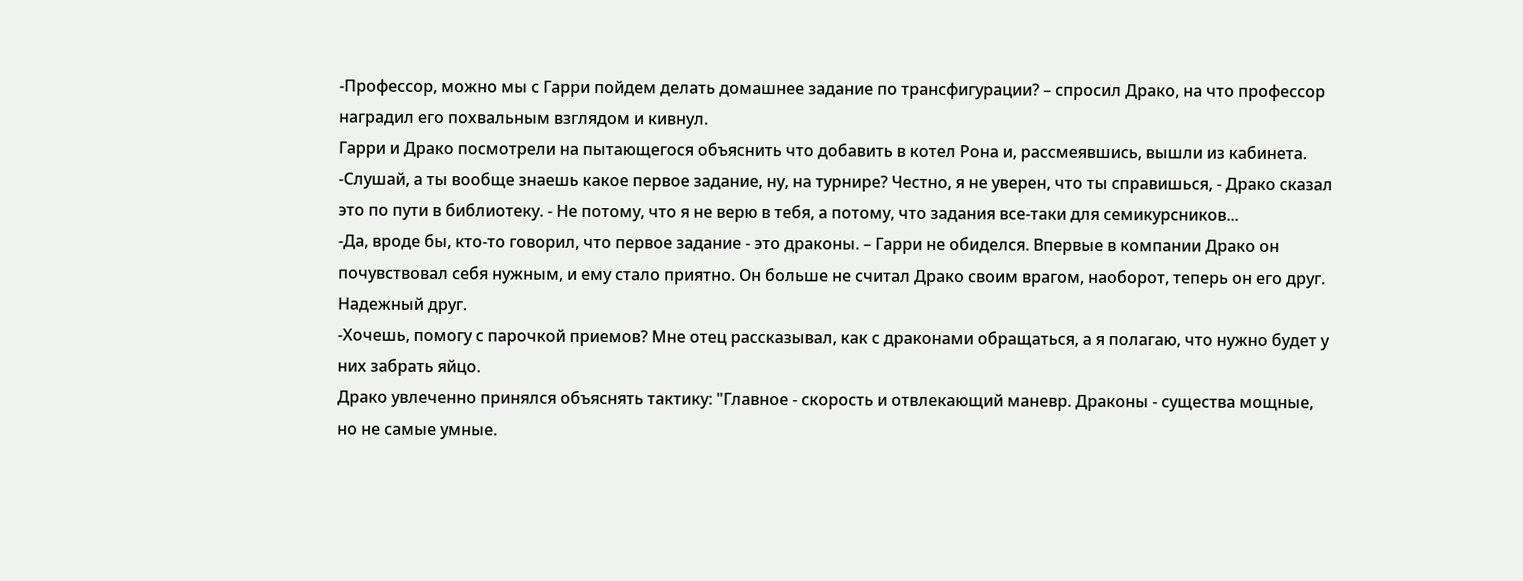-Профессор, можно мы с Гарри пойдем делать домашнее задание по трансфигурации? – спросил Драко, на что профессор наградил его похвальным взглядом и кивнул.
Гарри и Драко посмотрели на пытающегося объяснить что добавить в котел Рона и, рассмеявшись, вышли из кабинета.
-Слушай, а ты вообще знаешь какое первое задание, ну, на турнире? Честно, я не уверен, что ты справишься, - Драко сказал это по пути в библиотеку. - Не потому, что я не верю в тебя, а потому, что задания все-таки для семикурсников...
-Да, вроде бы, кто-то говорил, что первое задание - это драконы. – Гарри не обиделся. Впервые в компании Драко он почувствовал себя нужным, и ему стало приятно. Он больше не считал Драко своим врагом, наоборот, теперь он его друг. Надежный друг.
-Хочешь, помогу с парочкой приемов? Мне отец рассказывал, как с драконами обращаться, а я полагаю, что нужно будет у них забрать яйцо.
Драко увлеченно принялся объяснять тактику: "Главное - скорость и отвлекающий маневр. Драконы - существа мощные, но не самые умные.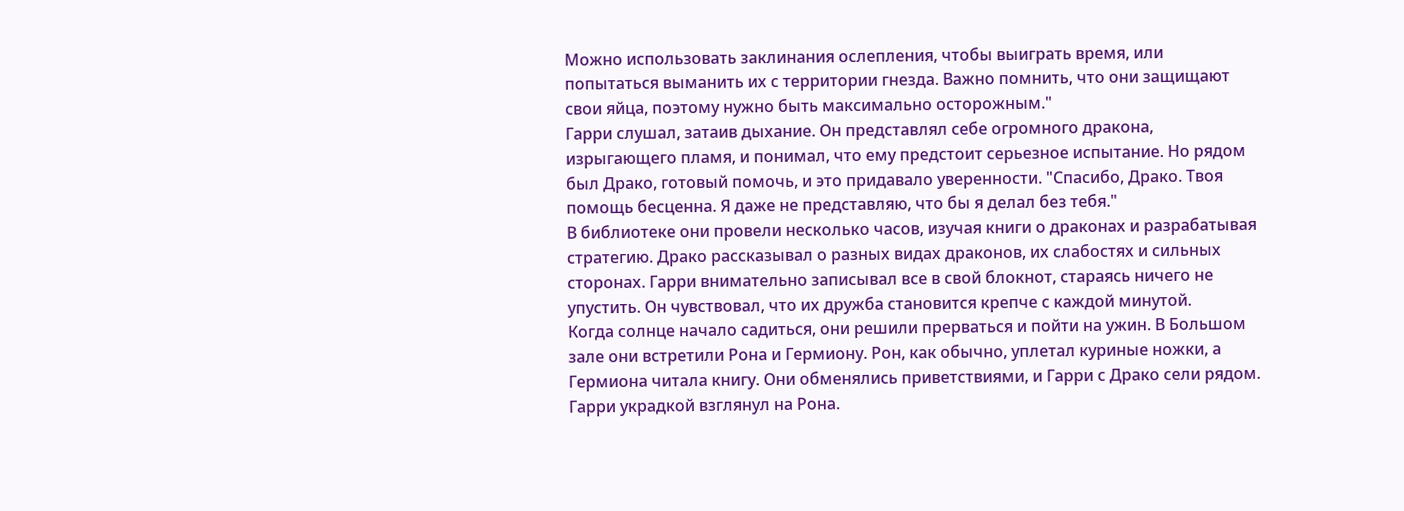Можно использовать заклинания ослепления, чтобы выиграть время, или попытаться выманить их с территории гнезда. Важно помнить, что они защищают свои яйца, поэтому нужно быть максимально осторожным."
Гарри слушал, затаив дыхание. Он представлял себе огромного дракона, изрыгающего пламя, и понимал, что ему предстоит серьезное испытание. Но рядом был Драко, готовый помочь, и это придавало уверенности. "Спасибо, Драко. Твоя помощь бесценна. Я даже не представляю, что бы я делал без тебя."
В библиотеке они провели несколько часов, изучая книги о драконах и разрабатывая стратегию. Драко рассказывал о разных видах драконов, их слабостях и сильных сторонах. Гарри внимательно записывал все в свой блокнот, стараясь ничего не упустить. Он чувствовал, что их дружба становится крепче с каждой минутой.
Когда солнце начало садиться, они решили прерваться и пойти на ужин. В Большом зале они встретили Рона и Гермиону. Рон, как обычно, уплетал куриные ножки, а Гермиона читала книгу. Они обменялись приветствиями, и Гарри с Драко сели рядом. Гарри украдкой взглянул на Рона.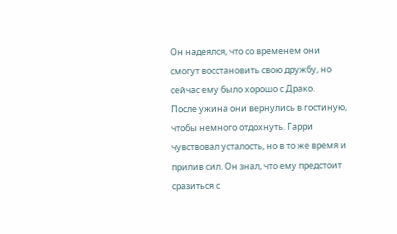Он надеялся, что со временем они смогут восстановить свою дружбу, но сейчас ему было хорошо с Драко.
После ужина они вернулись в гостиную, чтобы немного отдохнуть. Гарри чувствовал усталость, но в то же время и прилив сил. Он знал, что ему предстоит сразиться с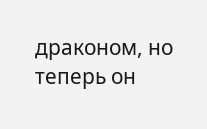драконом, но теперь он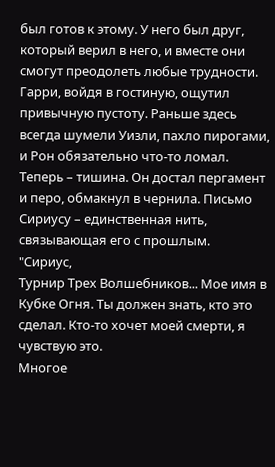был готов к этому. У него был друг, который верил в него, и вместе они смогут преодолеть любые трудности.
Гарри, войдя в гостиную, ощутил привычную пустоту. Раньше здесь всегда шумели Уизли, пахло пирогами, и Рон обязательно что-то ломал. Теперь – тишина. Он достал пергамент и перо, обмакнул в чернила. Письмо Сириусу – единственная нить, связывающая его с прошлым.
"Сириус,
Турнир Трех Волшебников... Мое имя в Кубке Огня. Ты должен знать, кто это сделал. Кто-то хочет моей смерти, я чувствую это.
Многое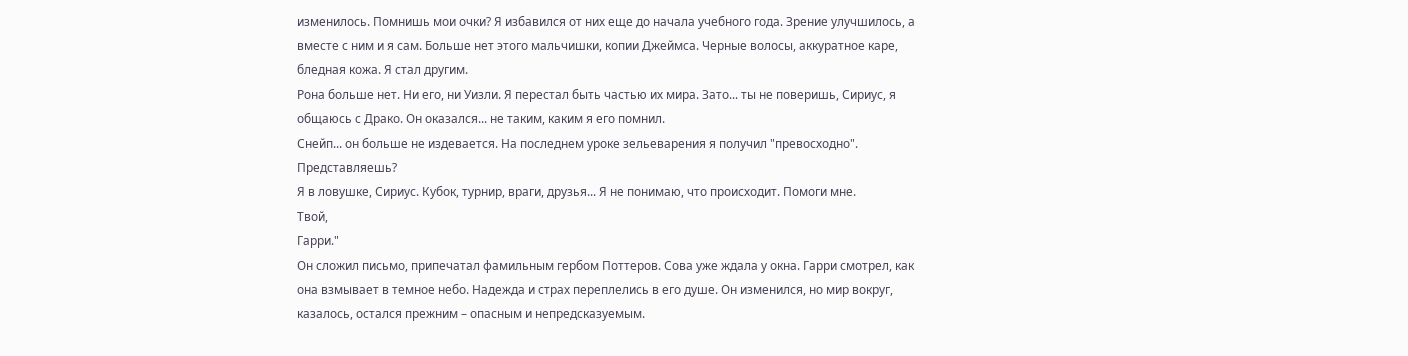изменилось. Помнишь мои очки? Я избавился от них еще до начала учебного года. Зрение улучшилось, а вместе с ним и я сам. Больше нет этого мальчишки, копии Джеймса. Черные волосы, аккуратное каре, бледная кожа. Я стал другим.
Рона больше нет. Ни его, ни Уизли. Я перестал быть частью их мира. Зато... ты не поверишь, Сириус, я общаюсь с Драко. Он оказался... не таким, каким я его помнил.
Снейп... он больше не издевается. На последнем уроке зельеварения я получил "превосходно". Представляешь?
Я в ловушке, Сириус. Кубок, турнир, враги, друзья... Я не понимаю, что происходит. Помоги мне.
Твой,
Гарри."
Он сложил письмо, припечатал фамильным гербом Поттеров. Сова уже ждала у окна. Гарри смотрел, как она взмывает в темное небо. Надежда и страх переплелись в его душе. Он изменился, но мир вокруг, казалось, остался прежним – опасным и непредсказуемым.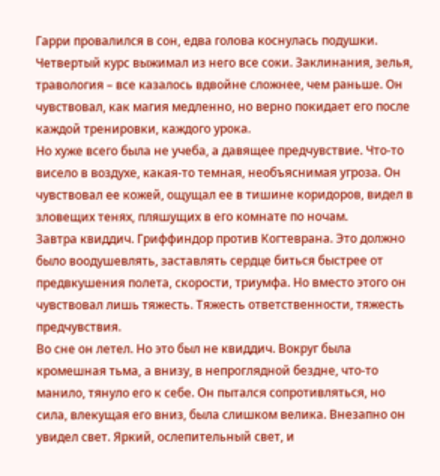Гарри провалился в сон, едва голова коснулась подушки. Четвертый курс выжимал из него все соки. Заклинания, зелья, травология – все казалось вдвойне сложнее, чем раньше. Он чувствовал, как магия медленно, но верно покидает его после каждой тренировки, каждого урока.
Но хуже всего была не учеба, а давящее предчувствие. Что-то висело в воздухе, какая-то темная, необъяснимая угроза. Он чувствовал ее кожей, ощущал ее в тишине коридоров, видел в зловещих тенях, пляшущих в его комнате по ночам.
Завтра квиддич. Гриффиндор против Когтеврана. Это должно было воодушевлять, заставлять сердце биться быстрее от предвкушения полета, скорости, триумфа. Но вместо этого он чувствовал лишь тяжесть. Тяжесть ответственности, тяжесть предчувствия.
Во сне он летел. Но это был не квиддич. Вокруг была кромешная тьма, а внизу, в непроглядной бездне, что-то манило, тянуло его к себе. Он пытался сопротивляться, но сила, влекущая его вниз, была слишком велика. Внезапно он увидел свет. Яркий, ослепительный свет, и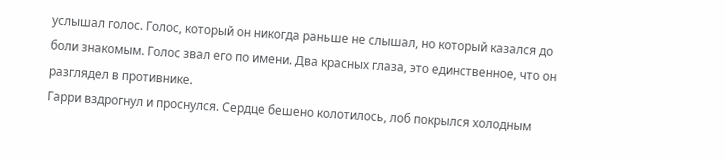услышал голос. Голос, который он никогда раньше не слышал, но который казался до боли знакомым. Голос звал его по имени. Два красных глаза, это единственное, что он разглядел в противнике.
Гарри вздрогнул и проснулся. Сердце бешено колотилось, лоб покрылся холодным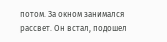потом. За окном занимался рассвет. Он встал, подошел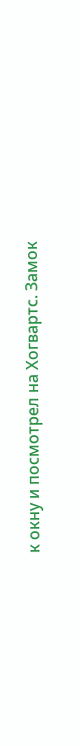к окну и посмотрел на Хогвартс. Замок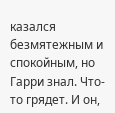казался безмятежным и спокойным, но Гарри знал. Что-то грядет. И он,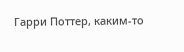Гарри Поттер, каким-то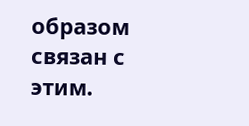образом связан с этим.